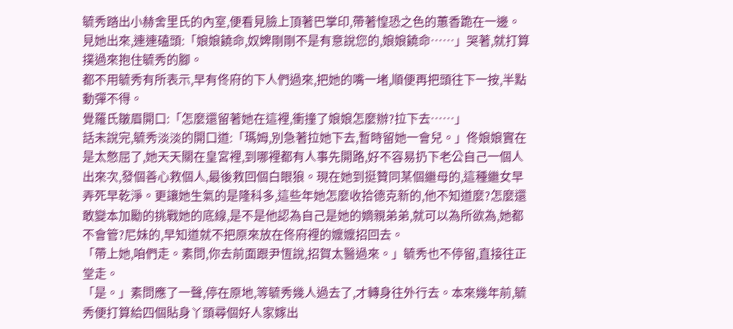毓秀踏出小赫舍里氏的內室,便看見臉上頂著巴掌印,帶著惶恐之色的蕙香跪在一邊。見她出來,連連磕頭:「娘娘饒命,奴婢剛剛不是有意說您的,娘娘饒命……」哭著,就打算撲過來抱住毓秀的腳。
都不用毓秀有所表示,早有佟府的下人們過來,把她的嘴一堵,順便再把頭往下一按,半點動彈不得。
覺羅氏皺眉開口:「怎麼還留著她在這裡,衝撞了娘娘怎麼辦?拉下去……」
話未說完,毓秀淡淡的開口道:「瑪姆,別急著拉她下去,暫時留她一會兒。」佟娘娘實在是太憋屈了,她天天關在皇宮裡,到哪裡都有人事先開路,好不容易扔下老公自己一個人出來次,發個善心救個人,最後救回個白眼狼。現在她到挺贊同某個繼母的,這種繼女早弄死早乾淨。更讓她生氣的是隆科多,這些年她怎麼收拾德克新的,他不知道麼?怎麼還敢變本加勵的挑戰她的底線,是不是他認為自己是她的嫡親弟弟,就可以為所欲為,她都不會管?尼妹的,早知道就不把原來放在佟府裡的嬤嬤招回去。
「帶上她,咱們走。素問,你去前面跟尹恆說,招賀太醫過來。」毓秀也不停留,直接往正堂走。
「是。」素問應了一聲,停在原地,等毓秀幾人過去了,才轉身往外行去。本來幾年前,毓秀便打算給四個貼身丫頭尋個好人家嫁出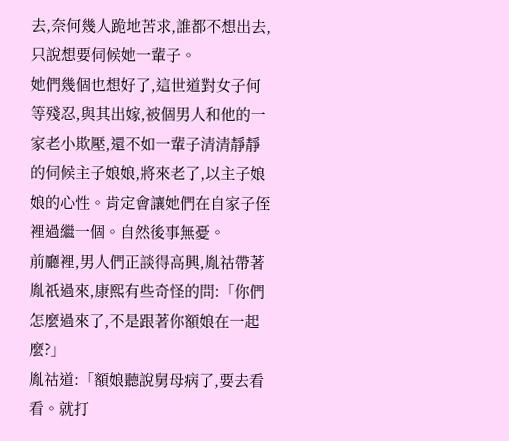去,奈何幾人跪地苦求,誰都不想出去,只說想要伺候她一輩子。
她們幾個也想好了,這世道對女子何等殘忍,與其出嫁,被個男人和他的一家老小欺壓,還不如一輩子清清靜靜的伺候主子娘娘,將來老了,以主子娘娘的心性。肯定會讓她們在自家子侄裡過繼一個。自然後事無憂。
前廳裡,男人們正談得高興,胤祜帶著胤祇過來,康熙有些奇怪的問:「你們怎麼過來了,不是跟著你額娘在一起麼?」
胤祜道:「額娘聽說舅母病了,要去看看。就打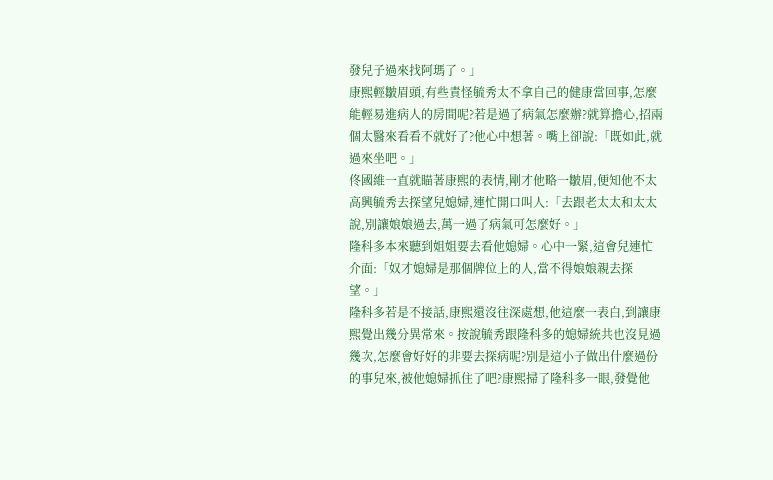發兒子過來找阿瑪了。」
康熙輕皺眉頭,有些責怪毓秀太不拿自己的健康當回事,怎麼能輕易進病人的房間呢?若是過了病氣怎麼辦?就算擔心,招兩個太醫來看看不就好了?他心中想著。嘴上卻說:「既如此,就過來坐吧。」
佟國維一直就瞄著康熙的表情,剛才他略一皺眉,便知他不太高興毓秀去探望兒媳婦,連忙開口叫人:「去跟老太太和太太說,別讓娘娘過去,萬一過了病氣可怎麼好。」
隆科多本來聽到姐姐要去看他媳婦。心中一緊,這會兒連忙介面:「奴才媳婦是那個牌位上的人,當不得娘娘親去探望。」
隆科多若是不接話,康熙還沒往深處想,他這麼一表白,到讓康熙覺出幾分異常來。按說毓秀跟隆科多的媳婦統共也沒見過幾次,怎麼會好好的非要去探病呢?別是這小子做出什麼過份的事兒來,被他媳婦抓住了吧?康熙掃了隆科多一眼,發覺他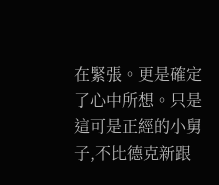在緊張。更是確定了心中所想。只是這可是正經的小舅子,不比德克新跟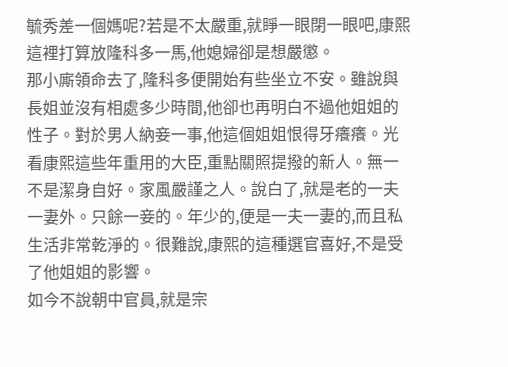毓秀差一個媽呢?若是不太嚴重,就睜一眼閉一眼吧,康熙這裡打算放隆科多一馬,他媳婦卻是想嚴懲。
那小廝領命去了,隆科多便開始有些坐立不安。雖說與長姐並沒有相處多少時間,他卻也再明白不過他姐姐的性子。對於男人納妾一事,他這個姐姐恨得牙癢癢。光看康熙這些年重用的大臣,重點關照提撥的新人。無一不是潔身自好。家風嚴謹之人。說白了,就是老的一夫一妻外。只餘一妾的。年少的,便是一夫一妻的,而且私生活非常乾淨的。很難說,康熙的這種選官喜好,不是受了他姐姐的影響。
如今不說朝中官員,就是宗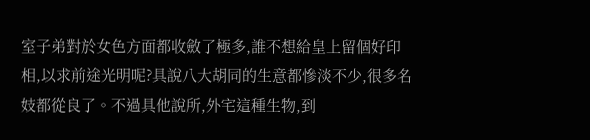室子弟對於女色方面都收斂了極多,誰不想給皇上留個好印相,以求前途光明呢?具說八大胡同的生意都慘淡不少,很多名妓都從良了。不過具他說所,外宅這種生物,到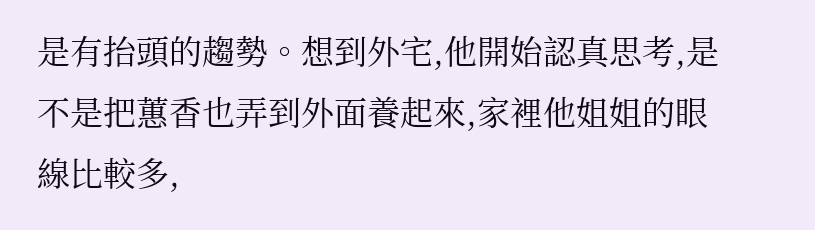是有抬頭的趨勢。想到外宅,他開始認真思考,是不是把蕙香也弄到外面養起來,家裡他姐姐的眼線比較多,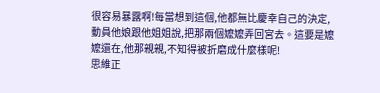很容易暴露啊!每當想到這個,他都無比慶幸自己的決定,動員他娘跟他姐姐說,把那兩個嬤嬤弄回宮去。這要是嬤嬤還在,他那親親,不知得被折磨成什麼樣呢!
思維正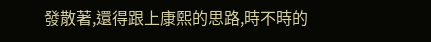發散著,還得跟上康熙的思路,時不時的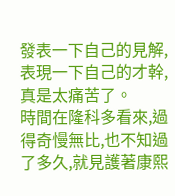發表一下自己的見解,表現一下自己的才幹,真是太痛苦了。
時間在隆科多看來,過得奇慢無比,也不知過了多久,就見護著康熙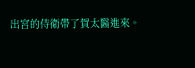出宮的侍衛帶了賀太醫進來。